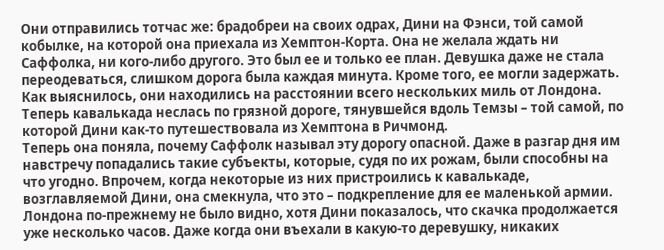Они отправились тотчас же: брадобреи на своих одрах, Дини на Фэнси, той самой кобылке, на которой она приехала из Хемптон-Корта. Она не желала ждать ни Саффолка, ни кого-либо другого. Это был ее и только ее план. Девушка даже не стала переодеваться, слишком дорога была каждая минута. Кроме того, ее могли задержать.
Как выяснилось, они находились на расстоянии всего нескольких миль от Лондона. Теперь кавалькада неслась по грязной дороге, тянувшейся вдоль Темзы – той самой, по которой Дини как-то путешествовала из Хемптона в Ричмонд.
Теперь она поняла, почему Саффолк называл эту дорогу опасной. Даже в разгар дня им навстречу попадались такие субъекты, которые, судя по их рожам, были способны на что угодно. Впрочем, когда некоторые из них пристроились к кавалькаде, возглавляемой Дини, она смекнула, что это – подкрепление для ее маленькой армии.
Лондона по-прежнему не было видно, хотя Дини показалось, что скачка продолжается уже несколько часов. Даже когда они въехали в какую-то деревушку, никаких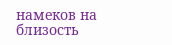намеков на близость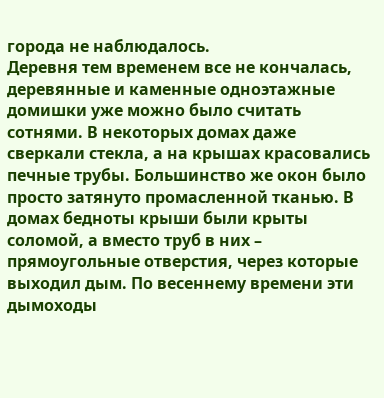города не наблюдалось.
Деревня тем временем все не кончалась, деревянные и каменные одноэтажные домишки уже можно было считать сотнями. В некоторых домах даже сверкали стекла, а на крышах красовались печные трубы. Большинство же окон было просто затянуто промасленной тканью. В домах бедноты крыши были крыты соломой, а вместо труб в них – прямоугольные отверстия, через которые выходил дым. По весеннему времени эти дымоходы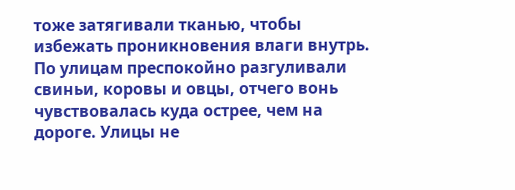тоже затягивали тканью, чтобы избежать проникновения влаги внутрь. По улицам преспокойно разгуливали свиньи, коровы и овцы, отчего вонь чувствовалась куда острее, чем на дороге. Улицы не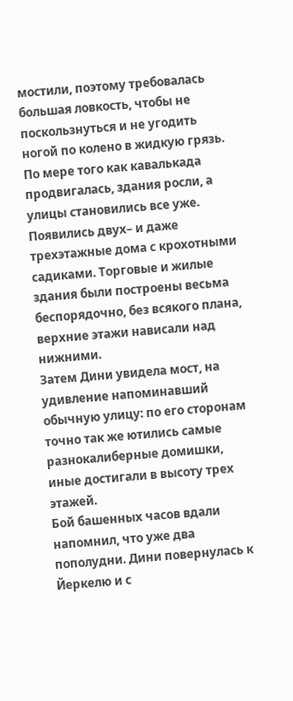мостили, поэтому требовалась большая ловкость, чтобы не поскользнуться и не угодить ногой по колено в жидкую грязь.
По мере того как кавалькада продвигалась, здания росли, а улицы становились все уже. Появились двух– и даже трехэтажные дома с крохотными садиками. Торговые и жилые здания были построены весьма беспорядочно, без всякого плана, верхние этажи нависали над нижними.
Затем Дини увидела мост, на удивление напоминавший обычную улицу: по его сторонам точно так же ютились самые разнокалиберные домишки, иные достигали в высоту трех этажей.
Бой башенных часов вдали напомнил, что уже два пополудни. Дини повернулась к Йеркелю и с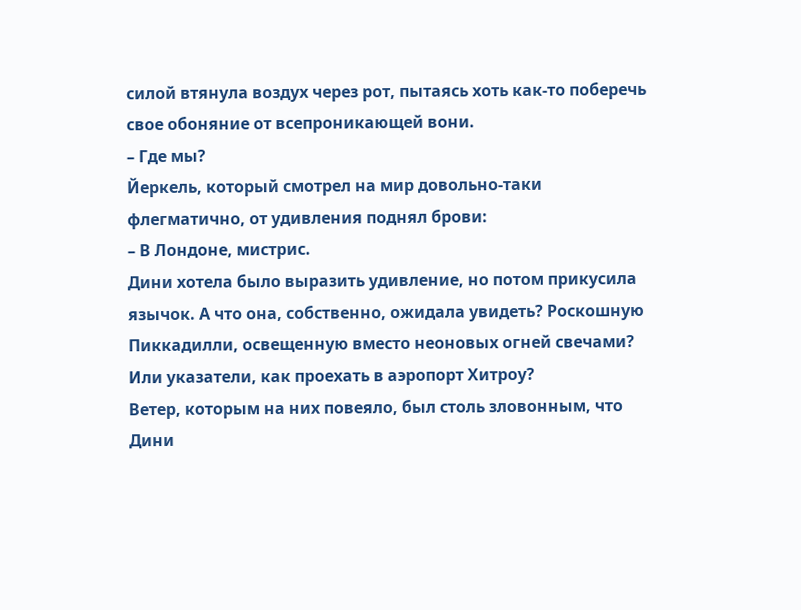силой втянула воздух через рот, пытаясь хоть как-то поберечь свое обоняние от всепроникающей вони.
– Где мы?
Йеркель, который смотрел на мир довольно-таки флегматично, от удивления поднял брови:
– В Лондоне, мистрис.
Дини хотела было выразить удивление, но потом прикусила язычок. А что она, собственно, ожидала увидеть? Роскошную Пиккадилли, освещенную вместо неоновых огней свечами? Или указатели, как проехать в аэропорт Хитроу?
Ветер, которым на них повеяло, был столь зловонным, что Дини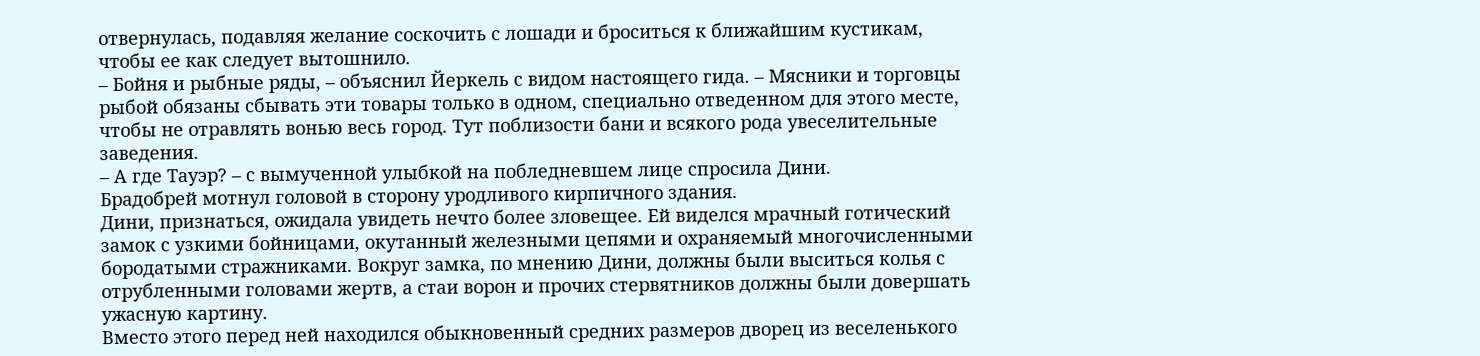отвернулась, подавляя желание соскочить с лошади и броситься к ближайшим кустикам, чтобы ее как следует вытошнило.
– Бойня и рыбные ряды, – объяснил Йеркель с видом настоящего гида. – Мясники и торговцы рыбой обязаны сбывать эти товары только в одном, специально отведенном для этого месте, чтобы не отравлять вонью весь город. Тут поблизости бани и всякого рода увеселительные заведения.
– А где Тауэр? – с вымученной улыбкой на побледневшем лице спросила Дини.
Брадобрей мотнул головой в сторону уродливого кирпичного здания.
Дини, признаться, ожидала увидеть нечто более зловещее. Ей виделся мрачный готический замок с узкими бойницами, окутанный железными цепями и охраняемый многочисленными бородатыми стражниками. Вокруг замка, по мнению Дини, должны были выситься колья с отрубленными головами жертв, а стаи ворон и прочих стервятников должны были довершать ужасную картину.
Вместо этого перед ней находился обыкновенный средних размеров дворец из веселенького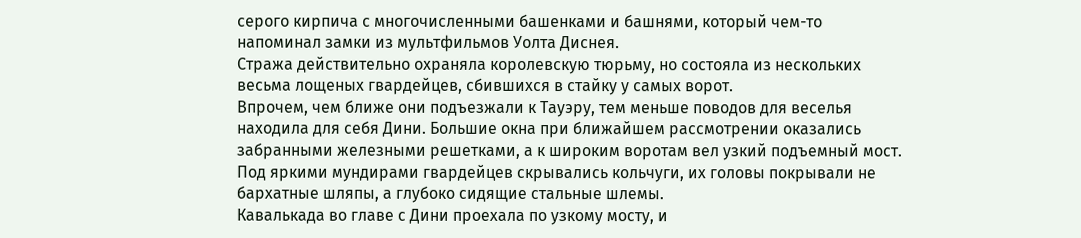серого кирпича с многочисленными башенками и башнями, который чем-то напоминал замки из мультфильмов Уолта Диснея.
Стража действительно охраняла королевскую тюрьму, но состояла из нескольких весьма лощеных гвардейцев, сбившихся в стайку у самых ворот.
Впрочем, чем ближе они подъезжали к Тауэру, тем меньше поводов для веселья находила для себя Дини. Большие окна при ближайшем рассмотрении оказались забранными железными решетками, а к широким воротам вел узкий подъемный мост. Под яркими мундирами гвардейцев скрывались кольчуги, их головы покрывали не бархатные шляпы, а глубоко сидящие стальные шлемы.
Кавалькада во главе с Дини проехала по узкому мосту, и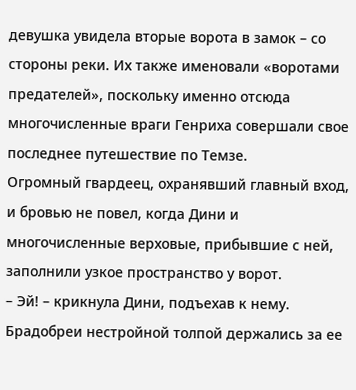девушка увидела вторые ворота в замок – со стороны реки. Их также именовали «воротами предателей», поскольку именно отсюда многочисленные враги Генриха совершали свое последнее путешествие по Темзе.
Огромный гвардеец, охранявший главный вход, и бровью не повел, когда Дини и многочисленные верховые, прибывшие с ней, заполнили узкое пространство у ворот.
– Эй! – крикнула Дини, подъехав к нему. Брадобреи нестройной толпой держались за ее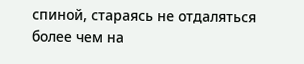спиной, стараясь не отдаляться более чем на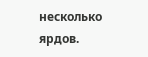несколько ярдов.